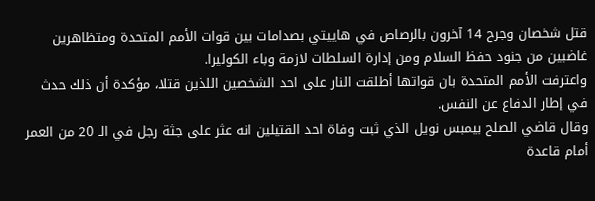قتل شخصان وجرح 14 آخرون بالرصاص في هاييتي بصدامات بين قوات الأمم المتحدة ومتظاهرين غاضبين من جنود حفظ السلام ومن إدارة السلطات لازمة وباء الكوليرا.
واعترفت الأمم المتحدة بان قواتها أطلقت النار على احد الشخصين اللذين قتلا، مؤكدة أن ذلك حدث في إطار الدفاع عن النفس.
وقال قاضي الصلح بيمبس نويل الذي ثبت وفاة احد القتيلين انه عثر على جثة رجل في الـ 20 من العمر أمام قاعدة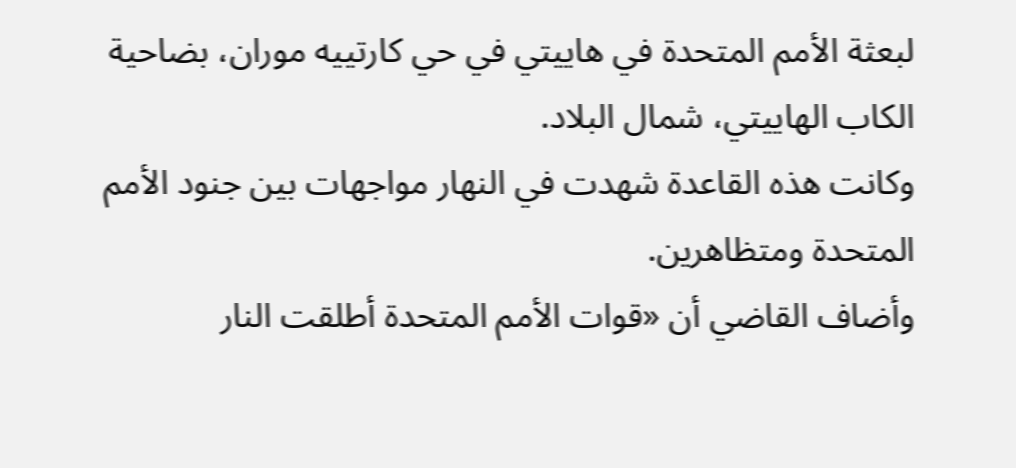لبعثة الأمم المتحدة في هاييتي في حي كارتييه موران، بضاحية الكاب الهاييتي، شمال البلاد.
وكانت هذه القاعدة شهدت في النهار مواجهات بين جنود الأمم المتحدة ومتظاهرين.
وأضاف القاضي أن «قوات الأمم المتحدة أطلقت النار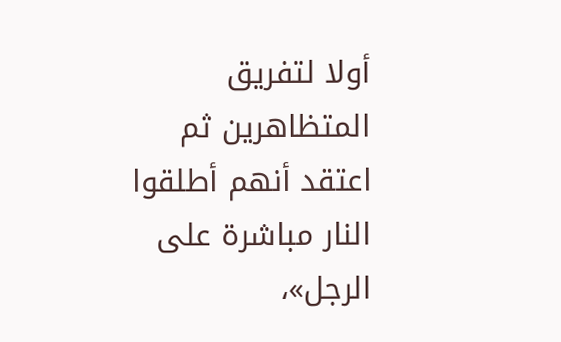أولا لتفريق المتظاهرين ثم اعتقد أنهم أطلقوا النار مباشرة على الرجل»،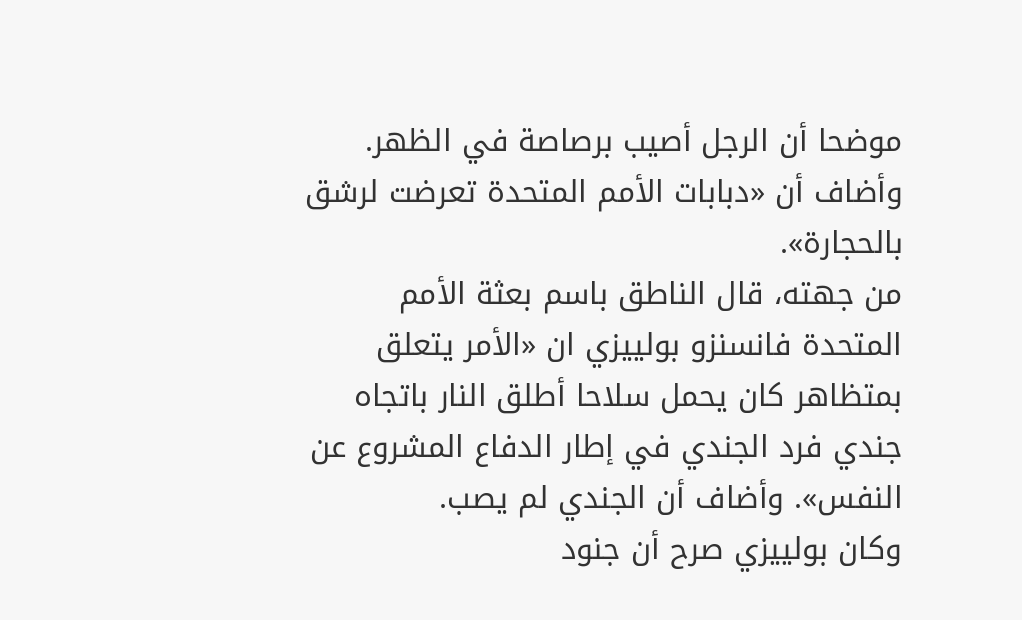موضحا أن الرجل أصيب برصاصة في الظهر.
وأضاف أن «دبابات الأمم المتحدة تعرضت لرشق بالحجارة».
من جهته، قال الناطق باسم بعثة الأمم المتحدة فانسنزو بولييزي ان «الأمر يتعلق بمتظاهر كان يحمل سلاحا أطلق النار باتجاه جندي فرد الجندي في إطار الدفاع المشروع عن النفس». وأضاف أن الجندي لم يصب.
وكان بولييزي صرح أن جنود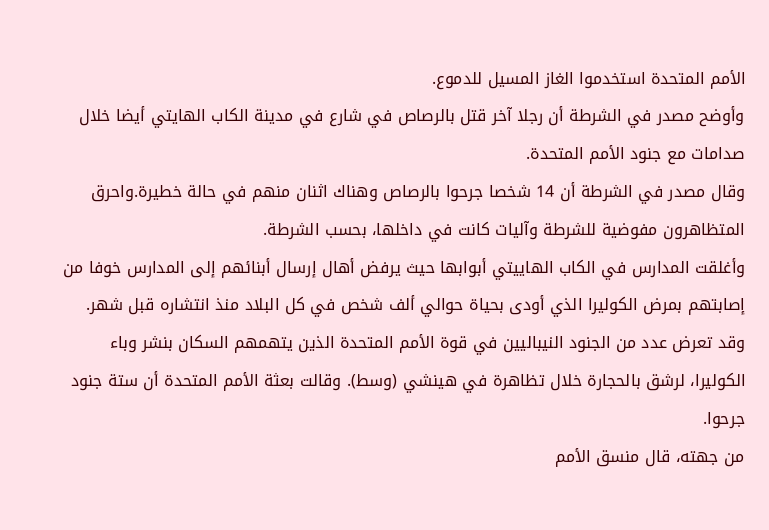الأمم المتحدة استخدموا الغاز المسيل للدموع.
وأوضح مصدر في الشرطة أن رجلا آخر قتل بالرصاص في شارع في مدينة الكاب الهايتي أيضا خلال صدامات مع جنود الأمم المتحدة.
وقال مصدر في الشرطة أن 14 شخصا جرحوا بالرصاص وهناك اثنان منهم في حالة خطيرة.واحرق المتظاهرون مفوضية للشرطة وآليات كانت في داخلها، بحسب الشرطة.
وأغلقت المدارس في الكاب الهاييتي أبوابها حيث يرفض أهال إرسال أبنائهم إلى المدارس خوفا من إصابتهم بمرض الكوليرا الذي أودى بحياة حوالي ألف شخص في كل البلاد منذ انتشاره قبل شهر.
وقد تعرض عدد من الجنود النيباليين في قوة الأمم المتحدة الذين يتهمهم السكان بنشر وباء الكوليرا، لرشق بالحجارة خلال تظاهرة في هينشي (وسط). وقالت بعثة الأمم المتحدة أن ستة جنود جرحوا.
من جهته، قال منسق الأمم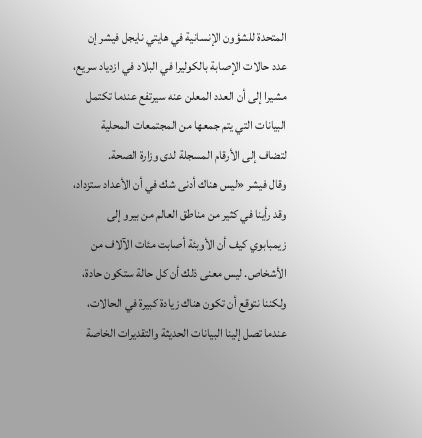المتحدة للشؤون الإنسانية في هايتي نايجل فيشر إن عدد حالات الإصابة بالكوليرا في البلاد في ازدياد سريع، مشيرا إلى أن العدد المعلن عنه سيرتفع عندما تكتمل البيانات التي يتم جمعها من المجتمعات المحلية لتضاف إلى الأرقام المسجلة لدى وزارة الصحة.
وقال فيشر «ليس هناك أدنى شك في أن الأعداد ستزداد، وقد رأينا في كثير من مناطق العالم من بيرو إلى زيمبابوي كيف أن الأوبئة أصابت مئات الآلاف من الأشخاص. ليس معنى ذلك أن كل حالة ستكون حادة، ولكننا نتوقع أن تكون هناك زيادة كبيرة في الحالات، عندما تصل إلينا البيانات الحديثة والتقديرات الخاصة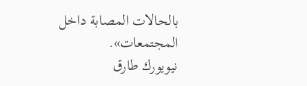بالحالات المصابة داخل المجتمعات».
نيويورك طارق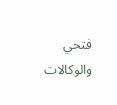فتحي والوكالات